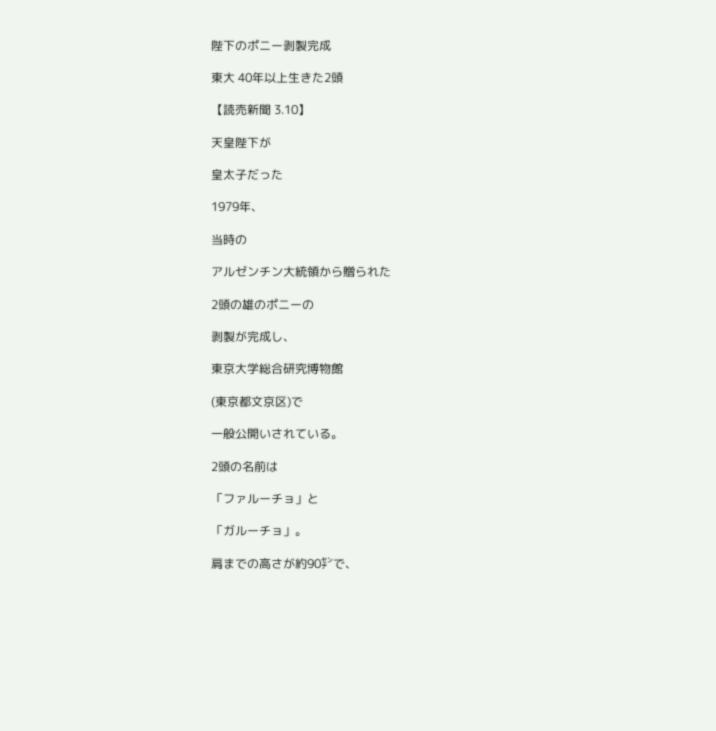陛下のポニー剥製完成

東大 40年以上生きた2頭

【読売新聞 3.10】

天皇陛下が

皇太子だった

1979年、

当時の

アルゼンチン大統領から贈られた

2頭の雄のポニーの

剥製が完成し、

東京大学総合研究博物館

(東京都文京区)で

一般公開いされている。

2頭の名前は

「ファルーチョ」と

「ガルーチョ」。

肩までの高さが約90㌢で、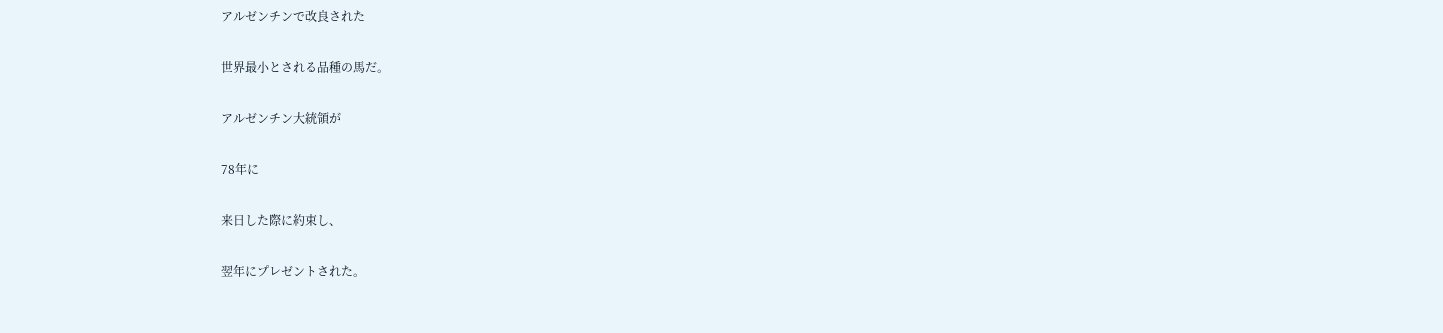アルゼンチンで改良された

世界最小とされる品種の馬だ。

アルゼンチン大統領が

78年に

来日した際に約束し、

翌年にプレゼントされた。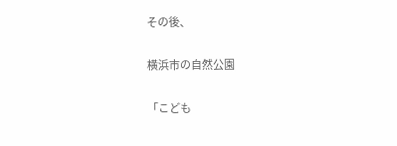その後、

横浜市の自然公園

「こども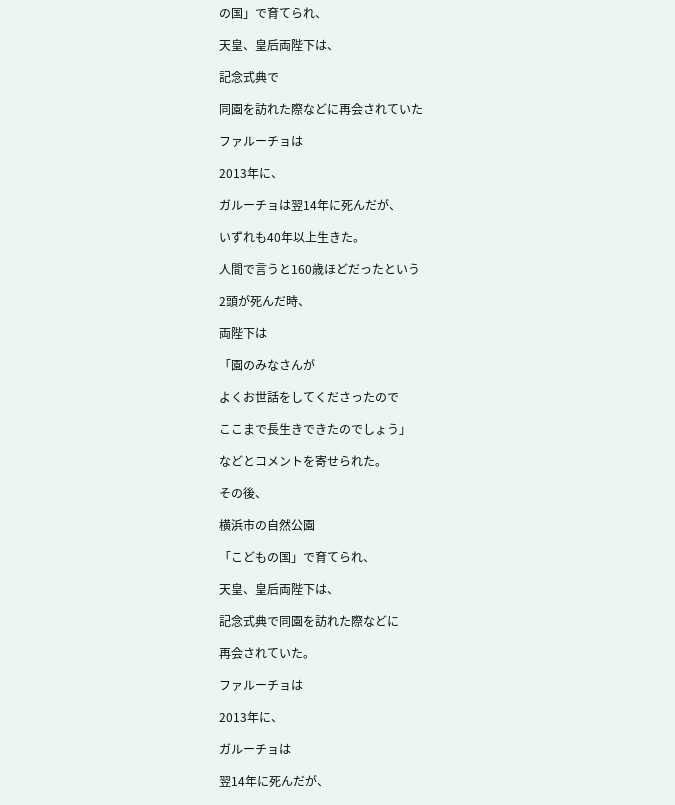の国」で育てられ、

天皇、皇后両陛下は、

記念式典で

同園を訪れた際などに再会されていた

ファルーチョは

2013年に、

ガルーチョは翌14年に死んだが、

いずれも40年以上生きた。

人間で言うと160歳ほどだったという

2頭が死んだ時、

両陛下は

「園のみなさんが

よくお世話をしてくださったので

ここまで長生きできたのでしょう」

などとコメントを寄せられた。

その後、

横浜市の自然公園

「こどもの国」で育てられ、

天皇、皇后両陛下は、

記念式典で同園を訪れた際などに

再会されていた。

ファルーチョは

2013年に、

ガルーチョは

翌14年に死んだが、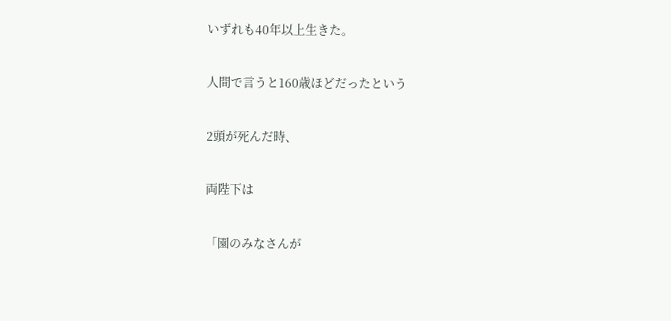いずれも40年以上生きた。

人間で言うと160歳ほどだったという

2頭が死んだ時、

両陛下は

「園のみなさんが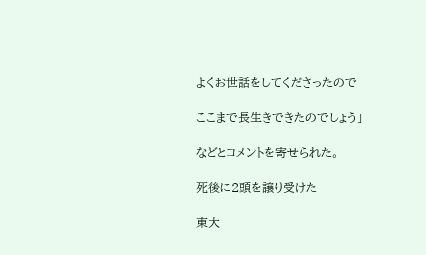よくお世話をしてくださったので

ここまで長生きできたのでしょう」

などとコメントを寄せられた。

死後に2頭を譲り受けた

東大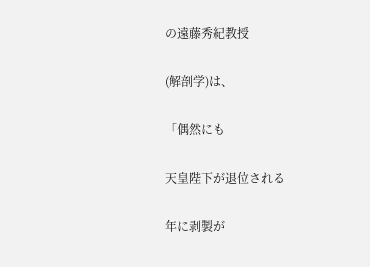の遠藤秀紀教授

(解剖学)は、

「偶然にも

天皇陛下が退位される

年に剥製が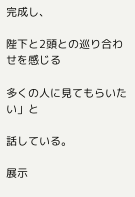完成し、

陛下と2頭との巡り合わせを感じる

多くの人に見てもらいたい」と

話している。

展示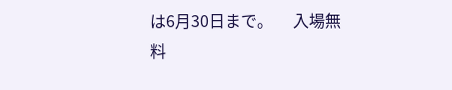は6月30日まで。     入場無料